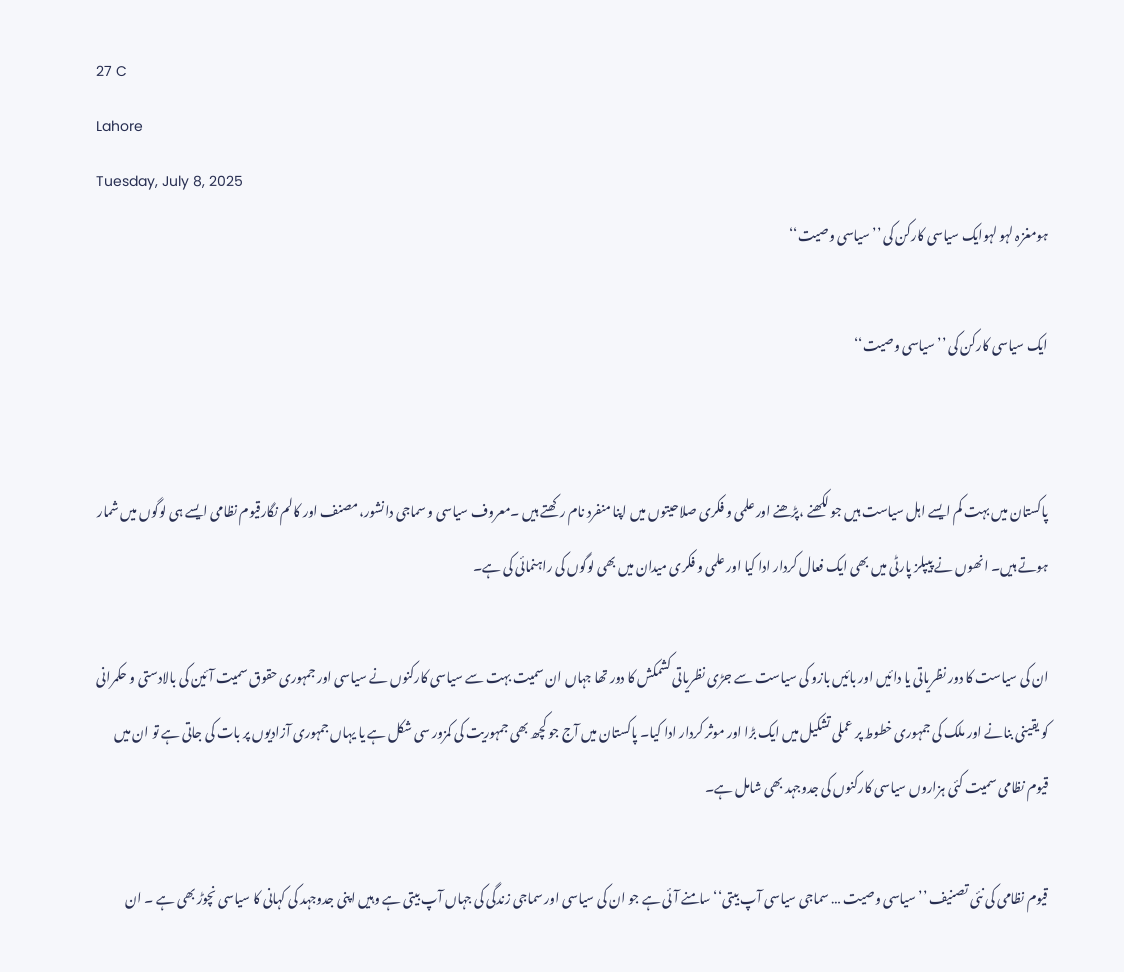27 C
Lahore
Tuesday, July 8, 2025
ہومغزہ لہو لہوایک سیاسی کارکن کی ’’ سیاسی وصیت‘‘

ایک سیاسی کارکن کی ’’ سیاسی وصیت‘‘


پاکستان میں بہت کم ایسے اہل سیاست ہیں جو لکھنے ،پڑھنے اور علمی و فکری صلاحیتوں میں اپنا منفرد نام رکھتے ہیں ۔معروف سیاسی و سماجی دانشور، مصنف اور کالم نگارقیوم نظامی ایسے ہی لوگوں میں شمار ہوتے ہیں۔ انھوں نے پیپلز پارٹی میں بھی ایک فعال کردار ادا کیا اور علمی و فکری میدان میں بھی لوگوں کی راہنمائی کی ہے۔

ان کی سیاست کا دور نظریاتی یا دائیں اور بائیں بازو کی سیاست سے جڑی نظریاتی کشمکش کا دور تھا جہاں ان سمیت بہت سے سیاسی کارکنوں نے سیاسی اور جمہوری حقوق سمیت آئین کی بالادستی و حکمرانی کو یقینی بنانے اور ملک کی جمہوری خطوط پر عملی تشکیل میں ایک بڑا اور موثر کردار ادا کیا۔ پاکستان میں آج جو کچھ بھی جمہوریت کی کمزور سی شکل ہے یا یہاں جمہوری آزادیوں پر بات کی جاتی ہے تو ان میں قیوم نظامی سمیت کئی ہزاروں سیاسی کارکنوں کی جدوجہد بھی شامل ہے۔

قیوم نظامی کی نئی تصنیف ’’ سیاسی وصیت … سماجی سیاسی آپ بیتی‘‘ سامنے آئی ہے جو ان کی سیاسی اور سماجی زندگی کی جہاں آپ بیتی ہے وہیں اپنی جدوجہد کی کہانی کا سیاسی نچوڑ بھی ہے ۔ ان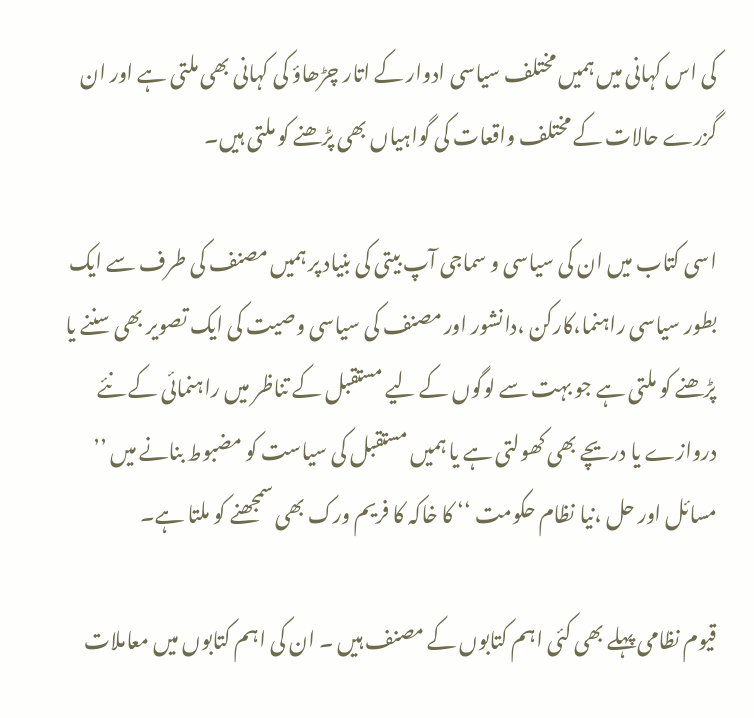کی اس کہانی میں ہمیں مختلف سیاسی ادوار کے اتار چڑھاؤ کی کہانی بھی ملتی ہے اور ان گزرے حالات کے مختلف واقعات کی گواہیاں بھی پڑھنے کو ملتی ہیں۔

اسی کتاب میں ان کی سیاسی و سماجی آپ بیتی کی بنیاد پر ہمیں مصنف کی طرف سے ایک بطور سیاسی راہنما،کارکن ،دانشور اور مصنف کی سیاسی وصیت کی ایک تصویر بھی سننے یا پڑھنے کو ملتی ہے جو بہت سے لوگوں کے لیے مستقبل کے تناظر میں راہنمائی کے نئے دروازے یا دریچے بھی کھولتی ہے یا ہمیں مستقبل کی سیاست کو مضبوط بنانے میں ’’ مسائل اور حل ،نیا نظام حکومت ‘‘ کا خاکہ کا فریم ورک بھی سمجھنے کو ملتا ہے۔

قیوم نظامی پہلے بھی کئی اہم کتابوں کے مصنف ہیں ۔ ان کی اہم کتابوں میں معاملات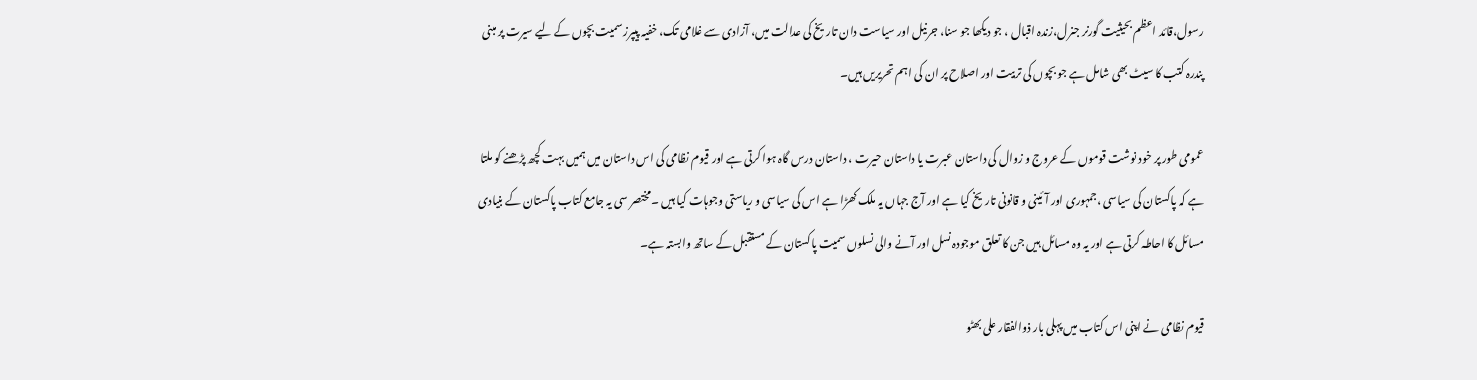رسول،قائد اعظم بحیثیت گورنر جنرل،زندہ اقبال ، جو دیکھا جو سنا، جرنیل اور سیاست دان تاریخ کی عدالت میں، آزادی سے غلامی تک، خفیہ پیپرز سمیت بچوں کے لیے سیرت پر مبنی پندرہ کتب کا سیٹ بھی شامل ہے جو بچوں کی تربیت اور اصلاح پر ان کی اہم تحریریں ہیں۔

عمومی طور پر خود نوشت قوموں کے عروج و زوال کی داستان عبرت یا داستان حیرت ، داستان درس گاہ ہوا کرتی ہے اور قیوم نظامی کی اس داستان میں ہمیں بہت کچھ پڑھنے کو ملتا ہے کہ پاکستان کی سیاسی ،جمہوری اور آئینی و قانونی تاریخ کیا ہے اور آج جہاں یہ ملک کھڑا ہے اس کی سیاسی و ریاستی وجوہات کیا ہیں ۔مختصر سی یہ جامع کتاب پاکستان کے بنیادی مسائل کا احاطہ کرتی ہے اور یہ وہ مسائل ہیں جن کا تعلق موجودہ نسل اور آنے والی نسلوں سمیت پاکستان کے مستقبل کے ساتھ وابستہ ہے۔

قیوم نظامی نے اپنی اس کتاب میں پہلی بار ذوالفقار علی بھٹو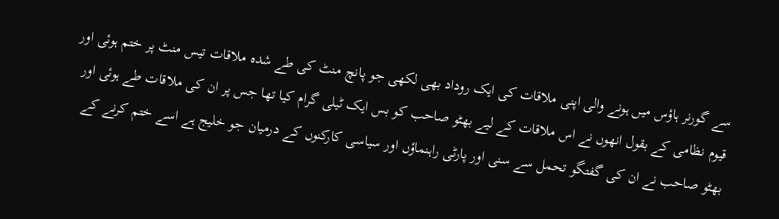سے گورنر ہاؤس میں ہونے والی اپنی ملاقات کی ایک روداد بھی لکھی جو پانچ منٹ کی طے شدہ ملاقات تیس منٹ پر ختم ہوئی اور قیوم نظامی کے بقول انھوں نے اس ملاقات کے لیے بھٹو صاحب کو بس ایک ٹیلی گرام کیا تھا جس پر ان کی ملاقات طے ہوئی اور بھٹو صاحب نے ان کی گفتگو تحمل سے سنی اور پارٹی راہنماؤں اور سیاسی کارکنوں کے درمیان جو خلیج ہے اسے ختم کرنے کے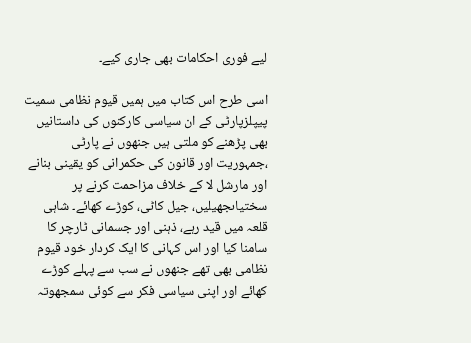لیے فوری احکامات بھی جاری کیے۔

اسی طرح اس کتاب میں ہمیں قیوم نظامی سمیت پیپلزپارٹی کے ان سیاسی کارکنوں کی داستانیں بھی پڑھنے کو ملتی ہیں جنھوں نے پارٹی ،جمہوریت اور قانون کی حکمرانی کو یقینی بنانے اور مارشل لا کے خلاف مزاحمت کرنے پر سختیاںجھیلیں، جیل کاٹی، کوڑے کھائے۔ شاہی قلعہ میں قید رہے، ذہنی اور جسمانی ٹارچر کا سامنا کیا اور اس کہانی کا ایک کردار خود قیوم نظامی بھی تھے جنھوں نے سب سے پہلے کوڑے کھائے اور اپنی سیاسی فکر سے کوئی سمجھوتہ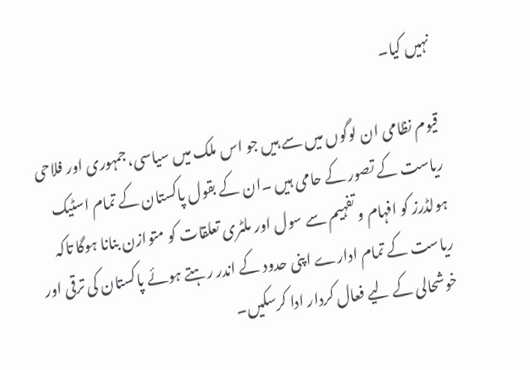نہیں کیا۔

قیوم نظامی ان لوگوں میں سے ہیں جو اس ملک میں سیاسی،جمہوری اور فلاحی ریاست کے تصور کے حامی ہیں ۔ان کے بقول پاکستان کے تمام اسٹیک ہولڈرز کو افہام و تفہیم سے سول اور ملٹری تعلقات کو متوازن بنانا ہوگا تاکہ ریاست کے تمام ادارے اپنی حدود کے اندر رہتے ہوئے پاکستان کی ترقی اور خوشحالی کے لیے فعال کردار ادا کرسکیں۔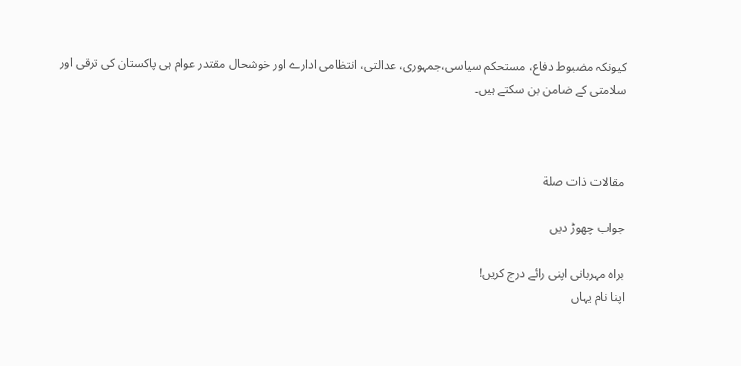کیونکہ مضبوط دفاع، مستحکم سیاسی،جمہوری، عدالتی، انتظامی ادارے اور خوشحال مقتدر عوام ہی پاکستان کی ترقی اور سلامتی کے ضامن بن سکتے ہیں۔



مقالات ذات صلة

جواب چھوڑ دیں

براہ مہربانی اپنی رائے درج کریں!
اپنا نام یہاں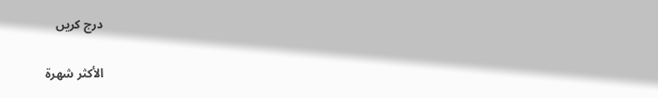درج کریں

الأكثر شهرة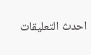احدث التعليقات